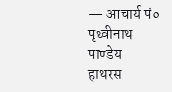— आचार्य पं० पृथ्वीनाथ पाण्डेय
हाथरस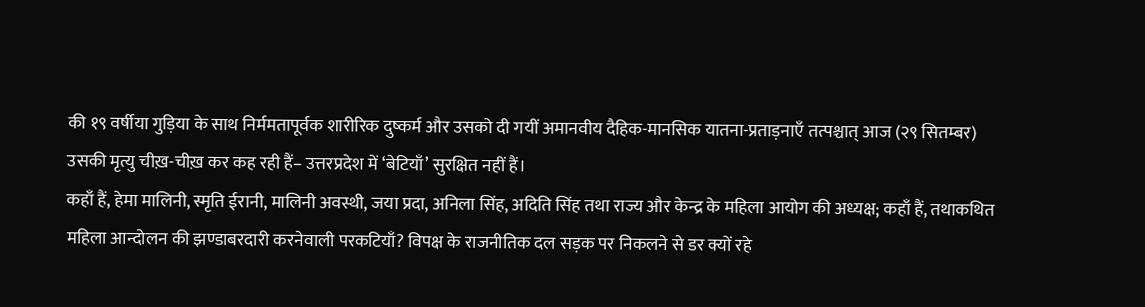की १९ वर्षीया गुड़िया के साथ निर्ममतापूर्वक शारीरिक दुष्कर्म और उसको दी गयीं अमानवीय दैहिक-मानसिक यातना-प्रताड़नाएँ तत्पश्चात् आज (२९ सितम्बर) उसकी मृत्यु चीख़-चीख़ कर कह रही हैं– उत्तरप्रदेश में ‘बेटियाँ’ सुरक्षित नहीं हैं।
कहाँ हैं, हेमा मालिनी, स्मृति ईरानी, मालिनी अवस्थी, जया प्रदा, अनिला सिंह, अदिति सिंह तथा राज्य और केन्द्र के महिला आयोग की अध्यक्ष; कहाँ हैं, तथाकथित महिला आन्दोलन की झण्डाबरदारी करनेवाली परकटियाँ? विपक्ष के राजनीतिक दल सड़क पर निकलने से डर क्यों रहे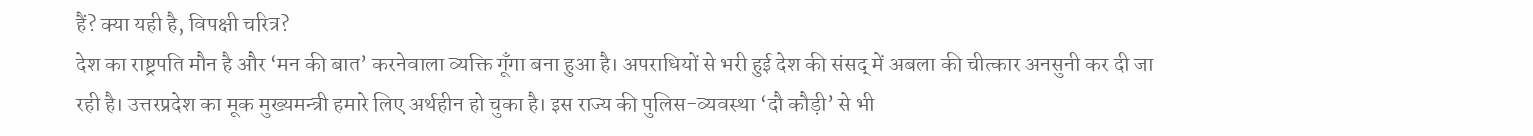हैं? क्या यही है, विपक्षी चरित्र?
देश का राष्ट्रपति मौन है और ‘मन की बात’ करनेवाला व्यक्ति गूँगा बना हुआ है। अपराधियों से भरी हुई देश की संसद् में अबला की चीत्कार अनसुनी कर दी जा रही है। उत्तरप्रदेश का मूक मुख्यमन्त्री हमारे लिए अर्थहीन हो चुका है। इस राज्य की पुलिस-व्यवस्था ‘दौ कौड़ी’ से भी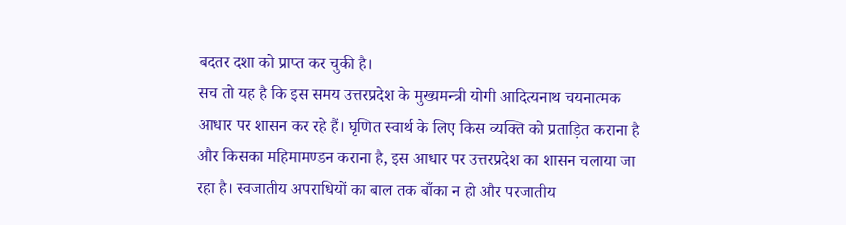बदतर दशा को प्राप्त कर चुकी है।
सच तो यह है कि इस समय उत्तरप्रदेश के मुख्यमन्त्री योगी आदित्यनाथ चयनात्मक आधार पर शासन कर रहे हैं। घृणित स्वार्थ के लिए किस व्यक्ति को प्रताड़ित कराना है और किसका महिमामण्डन कराना है, इस आधार पर उत्तरप्रदेश का शासन चलाया जा रहा है। स्वजातीय अपराधियों का बाल तक बाँका न हो और परजातीय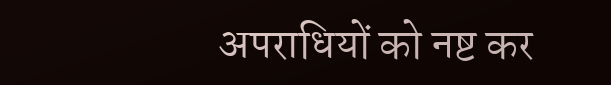अपराधियों को नष्ट कर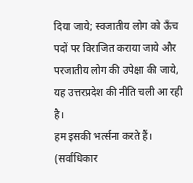दिया जाये; स्वजातीय लोग को ऊँच पदों पर विराजित कराया जाये और परजातीय लोग की उपेक्षा की जाये, यह उत्तरप्रदेश की नीति चली आ रही है।
हम इसकी भर्त्सना करते हैं।
(सर्वाधिकार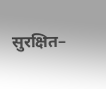सुरक्षित–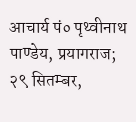आचार्य पं० पृथ्वीनाथ पाण्डेय, प्रयागराज; २९ सितम्बर,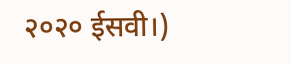२०२० ईसवी।)